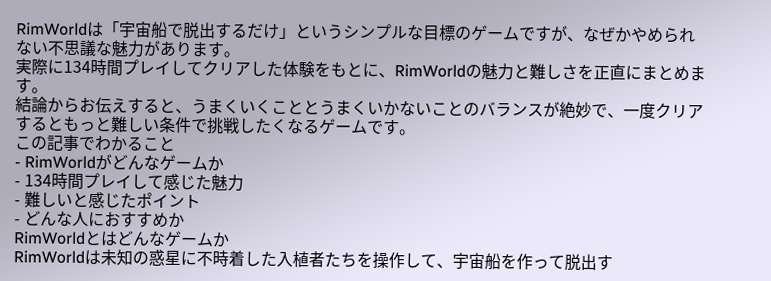RimWorldは「宇宙船で脱出するだけ」というシンプルな目標のゲームですが、なぜかやめられない不思議な魅力があります。
実際に134時間プレイしてクリアした体験をもとに、RimWorldの魅力と難しさを正直にまとめます。
結論からお伝えすると、うまくいくこととうまくいかないことのバランスが絶妙で、一度クリアするともっと難しい条件で挑戦したくなるゲームです。
この記事でわかること
- RimWorldがどんなゲームか
- 134時間プレイして感じた魅力
- 難しいと感じたポイント
- どんな人におすすめか
RimWorldとはどんなゲームか
RimWorldは未知の惑星に不時着した入植者たちを操作して、宇宙船を作って脱出す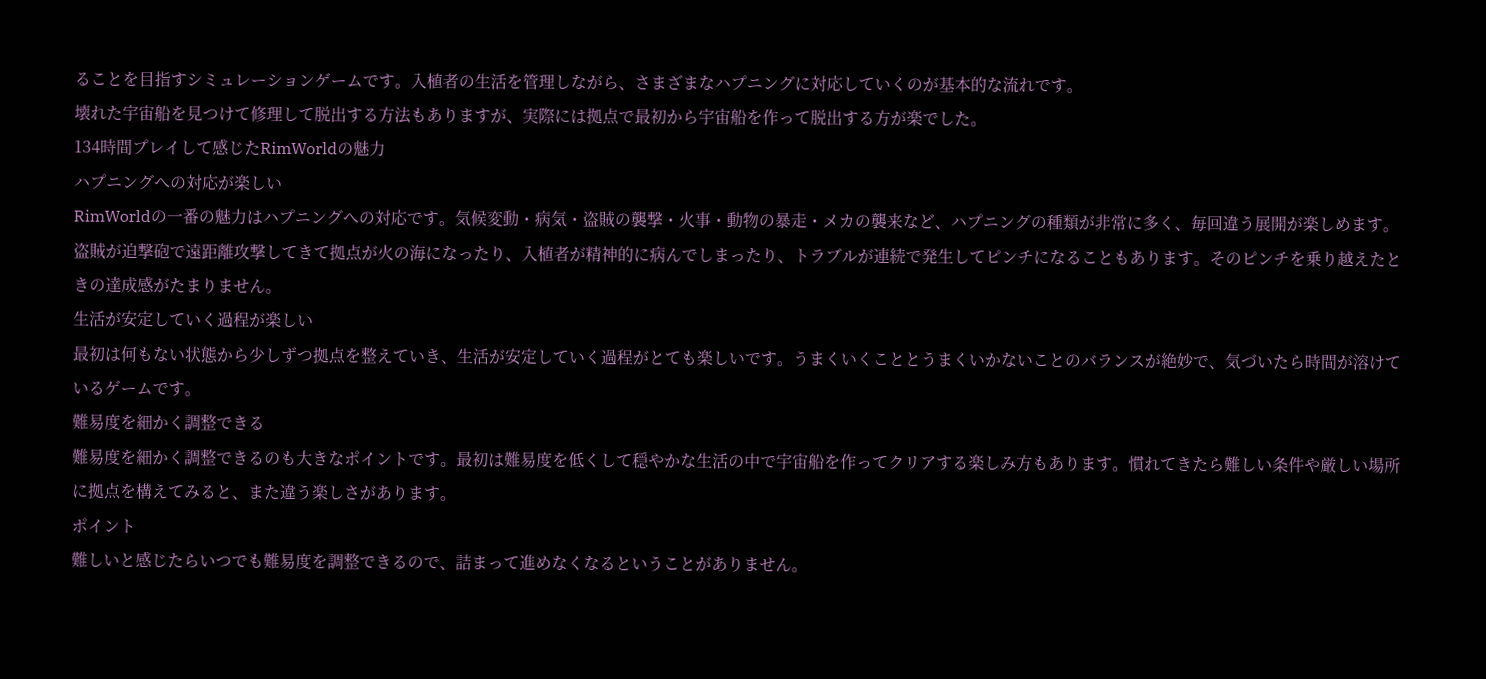ることを目指すシミュレーションゲームです。入植者の生活を管理しながら、さまざまなハプニングに対応していくのが基本的な流れです。
壊れた宇宙船を見つけて修理して脱出する方法もありますが、実際には拠点で最初から宇宙船を作って脱出する方が楽でした。
134時間プレイして感じたRimWorldの魅力
ハプニングへの対応が楽しい
RimWorldの一番の魅力はハプニングへの対応です。気候変動・病気・盗賊の襲撃・火事・動物の暴走・メカの襲来など、ハプニングの種類が非常に多く、毎回違う展開が楽しめます。
盗賊が迫撃砲で遠距離攻撃してきて拠点が火の海になったり、入植者が精神的に病んでしまったり、トラブルが連続で発生してピンチになることもあります。そのピンチを乗り越えたときの達成感がたまりません。
生活が安定していく過程が楽しい
最初は何もない状態から少しずつ拠点を整えていき、生活が安定していく過程がとても楽しいです。うまくいくこととうまくいかないことのバランスが絶妙で、気づいたら時間が溶けているゲームです。
難易度を細かく調整できる
難易度を細かく調整できるのも大きなポイントです。最初は難易度を低くして穏やかな生活の中で宇宙船を作ってクリアする楽しみ方もあります。慣れてきたら難しい条件や厳しい場所に拠点を構えてみると、また違う楽しさがあります。
ポイント
難しいと感じたらいつでも難易度を調整できるので、詰まって進めなくなるということがありません。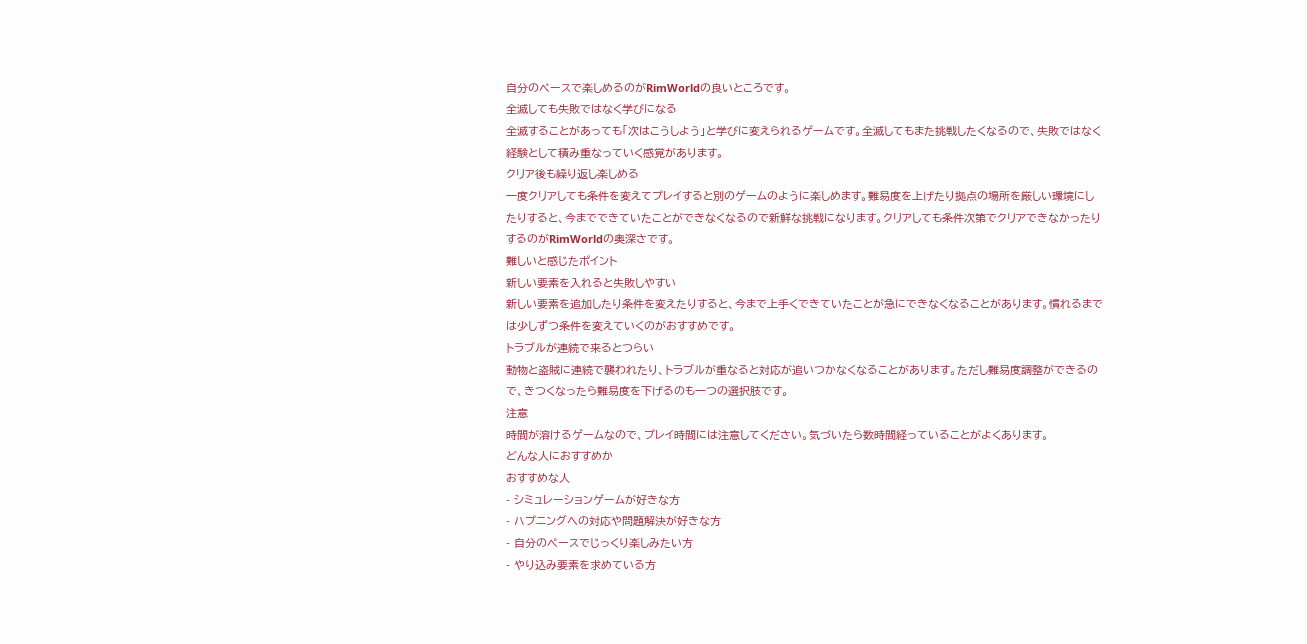自分のペースで楽しめるのがRimWorldの良いところです。
全滅しても失敗ではなく学びになる
全滅することがあっても「次はこうしよう」と学びに変えられるゲームです。全滅してもまた挑戦したくなるので、失敗ではなく経験として積み重なっていく感覚があります。
クリア後も繰り返し楽しめる
一度クリアしても条件を変えてプレイすると別のゲームのように楽しめます。難易度を上げたり拠点の場所を厳しい環境にしたりすると、今までできていたことができなくなるので新鮮な挑戦になります。クリアしても条件次第でクリアできなかったりするのがRimWorldの奥深さです。
難しいと感じたポイント
新しい要素を入れると失敗しやすい
新しい要素を追加したり条件を変えたりすると、今まで上手くできていたことが急にできなくなることがあります。慣れるまでは少しずつ条件を変えていくのがおすすめです。
トラブルが連続で来るとつらい
動物と盗賊に連続で襲われたり、トラブルが重なると対応が追いつかなくなることがあります。ただし難易度調整ができるので、きつくなったら難易度を下げるのも一つの選択肢です。
注意
時間が溶けるゲームなので、プレイ時間には注意してください。気づいたら数時間経っていることがよくあります。
どんな人におすすめか
おすすめな人
- シミュレーションゲームが好きな方
- ハプニングへの対応や問題解決が好きな方
- 自分のペースでじっくり楽しみたい方
- やり込み要素を求めている方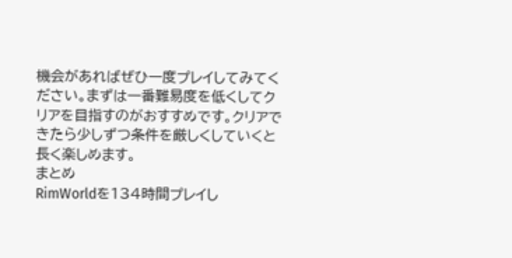機会があればぜひ一度プレイしてみてください。まずは一番難易度を低くしてクリアを目指すのがおすすめです。クリアできたら少しずつ条件を厳しくしていくと長く楽しめます。
まとめ
RimWorldを134時間プレイし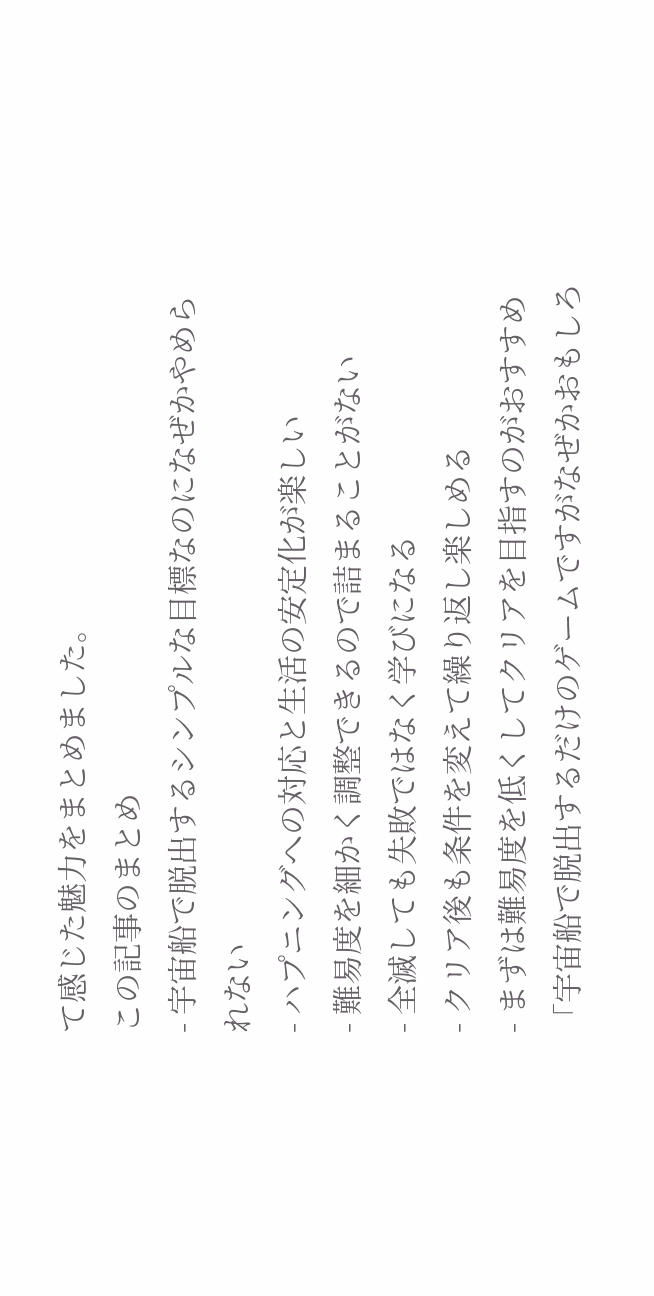て感じた魅力をまとめました。
この記事のまとめ
- 宇宙船で脱出するシンプルな目標なのになぜかやめられない
- ハプニングへの対応と生活の安定化が楽しい
- 難易度を細かく調整できるので詰まることがない
- 全滅しても失敗ではなく学びになる
- クリア後も条件を変えて繰り返し楽しめる
- まずは難易度を低くしてクリアを目指すのがおすすめ
「宇宙船で脱出するだけのゲームですがなぜかおもしろ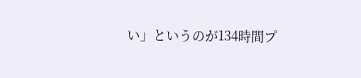い」というのが134時間プ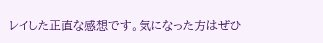レイした正直な感想です。気になった方はぜひ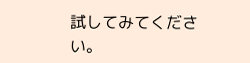試してみてください。